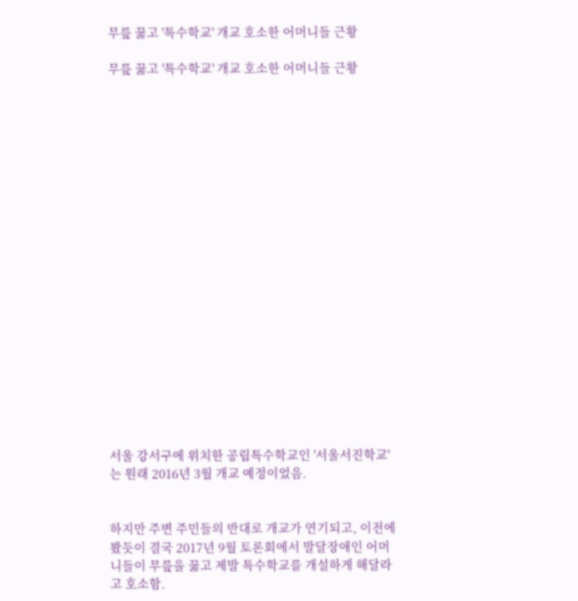무릎 꿇고 '특수학교' 개교 호소한 어머니들 근황

무릎 꿇고 '특수학교' 개교 호소한 어머니들 근황




















서울 강서구에 위치한 공립특수학교인 '서울서진학교'는 원래 2016년 3월 개교 예정이었음.


하지만 주변 주민들의 반대로 개교가 연기되고, 이전에 봤듯이 결국 2017년 9월 토론회에서 발달장애인 어머니들이 무릎을 꿇고 제발 특수학교를 개설하게 해달라고 호소함.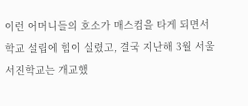이런 어머니들의 호소가 매스컴을 타게 되면서 학교 설립에 힘이 실렸고, 결국 지난해 3월 서울서진학교는 개교했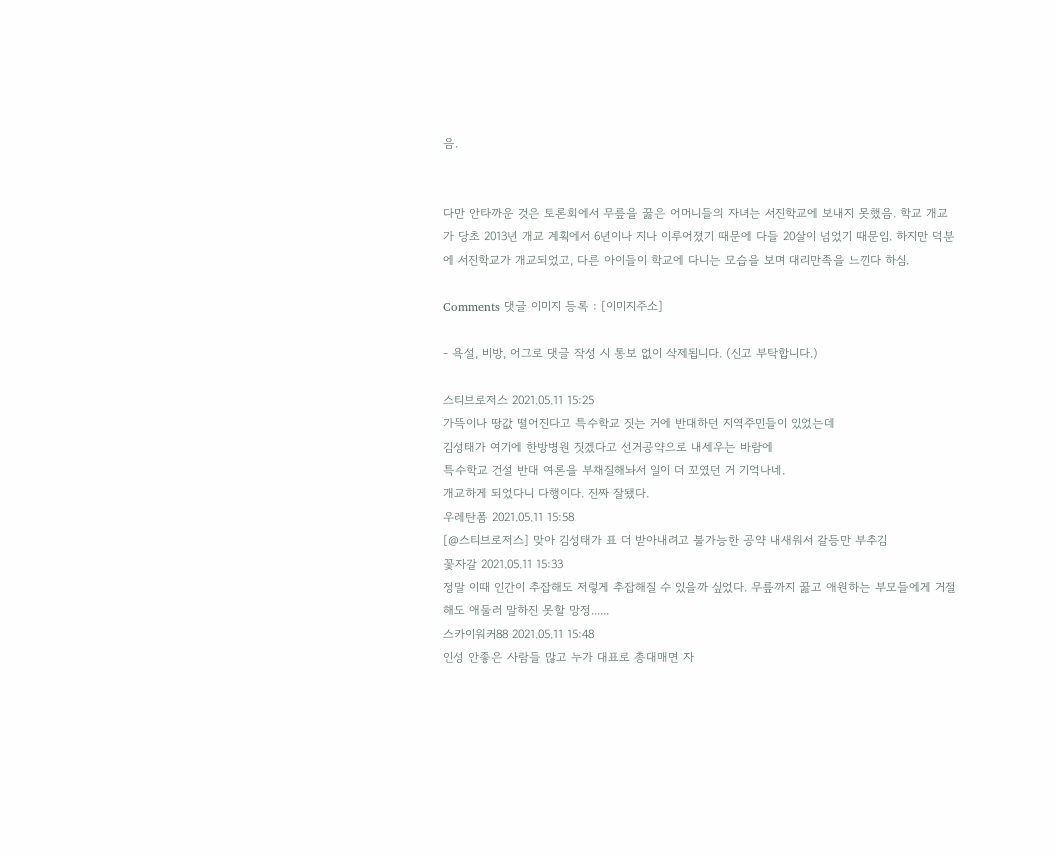음.


다만 안타까운 것은 토론회에서 무릎을 꿇은 어머니들의 자녀는 서진학교에 보내지 못했음. 학교 개교가 당초 2013년 개교 계획에서 6년이나 지나 이루어졌기 때문에 다들 20살이 넘었기 때문임. 하지만 덕분에 서진학교가 개교되었고, 다른 아이들이 학교에 다니는 모습을 보며 대리만족을 느낀다 하심.

Comments 댓글 이미지 등록 : [이미지주소]

- 욕설, 비방, 어그로 댓글 작성 시 통보 없이 삭제됩니다. (신고 부탁합니다.)

스티브로저스 2021.05.11 15:25
가뜩이나 땅값 떨어진다고 특수학교 짓는 거에 반대하던 지역주민들이 있었는데
김성태가 여기에 한방병원 짓겠다고 선거공약으로 내세우는 바람에
특수학교 건설 반대 여론을 부채질해놔서 일이 더 꼬였던 거 기억나네.
개교하게 되었다니 다행이다. 진짜 잘됐다.
우레탄폼 2021.05.11 15:58
[@스티브로저스] 맞아 김성태가 표 더 받아내려고 불가능한 공약 내새워서 갈등만 부추김
꽃자갈 2021.05.11 15:33
정말 이때 인간이 추잡해도 저렇게 추잡해질 수 있을까 싶었다. 무릎까지 꿇고 애원하는 부모들에게 거절해도 애둘러 말하진 못할 망정......
스카이워커88 2021.05.11 15:48
인성 안좋은 사람들 많고 누가 대표로 총대매면 자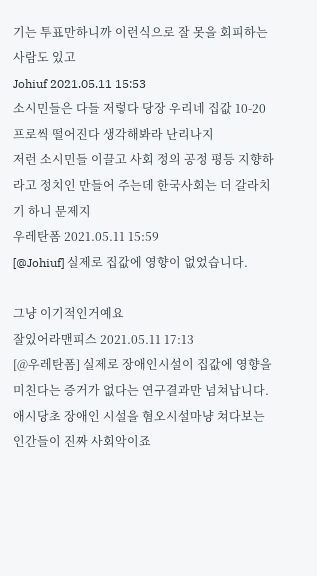기는 투표만하니까 이런식으로 잘 못을 회피하는 사람도 있고
Johiuf 2021.05.11 15:53
소시민들은 다들 저렇다 당장 우리네 집값 10-20프로씩 떨어진다 생각해봐라 난리나지
저런 소시민들 이끌고 사회 정의 공정 평등 지향하라고 정치인 만들어 주는데 한국사회는 더 갈라치기 하니 문제지
우레탄폼 2021.05.11 15:59
[@Johiuf] 실제로 집값에 영향이 없었습니다.

그냥 이기적인거예요
잘있어라맨피스 2021.05.11 17:13
[@우레탄폼] 실제로 장애인시설이 집값에 영향을 미친다는 증거가 없다는 연구결과만 넘쳐납니다. 애시당초 장애인 시설을 혐오시설마냥 쳐다보는 인간들이 진짜 사회악이죠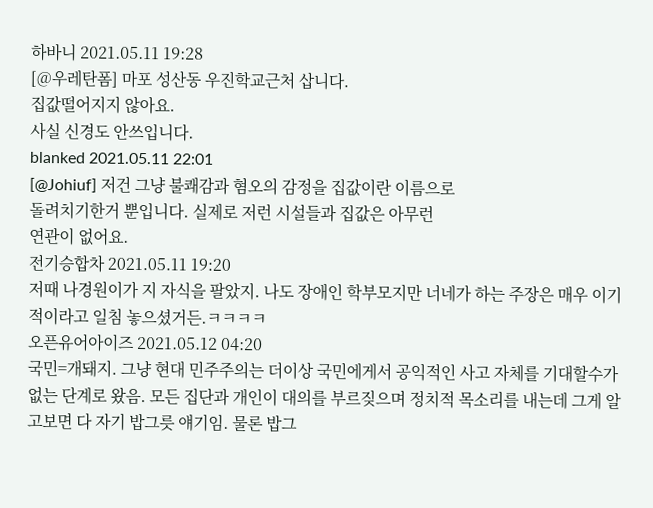하바니 2021.05.11 19:28
[@우레탄폼] 마포 성산동 우진학교근처 삽니다.
집값떨어지지 않아요.
사실 신경도 안쓰입니다.
blanked 2021.05.11 22:01
[@Johiuf] 저건 그냥 불쾌감과 혐오의 감정을 집값이란 이름으로
돌려치기한거 뿐입니다. 실제로 저런 시설들과 집값은 아무런
연관이 없어요.
전기승합차 2021.05.11 19:20
저때 나경원이가 지 자식을 팔았지. 나도 장애인 학부모지만 너네가 하는 주장은 매우 이기적이라고 일침 놓으셨거든.ㅋㅋㅋㅋ
오픈유어아이즈 2021.05.12 04:20
국민=개돼지. 그냥 현대 민주주의는 더이상 국민에게서 공익적인 사고 자체를 기대할수가 없는 단계로 왔음. 모든 집단과 개인이 대의를 부르짖으며 정치적 목소리를 내는데 그게 알고보면 다 자기 밥그릇 얘기임. 물론 밥그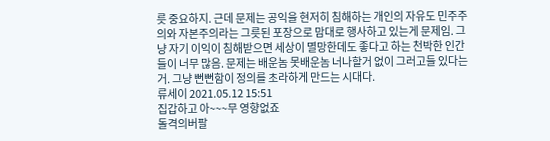릇 중요하지. 근데 문제는 공익을 현저히 침해하는 개인의 자유도 민주주의와 자본주의라는 그릇된 포장으로 맘대로 행사하고 있는게 문제임. 그냥 자기 이익이 침해받으면 세상이 멸망한데도 좋다고 하는 천박한 인간들이 너무 많음. 문제는 배운놈 못배운놈 너나할거 없이 그러고들 있다는거. 그냥 뻔뻔함이 정의를 초라하게 만드는 시대다.
류세이 2021.05.12 15:51
집갑하고 아~~~무 영향없죠
돌격의버팔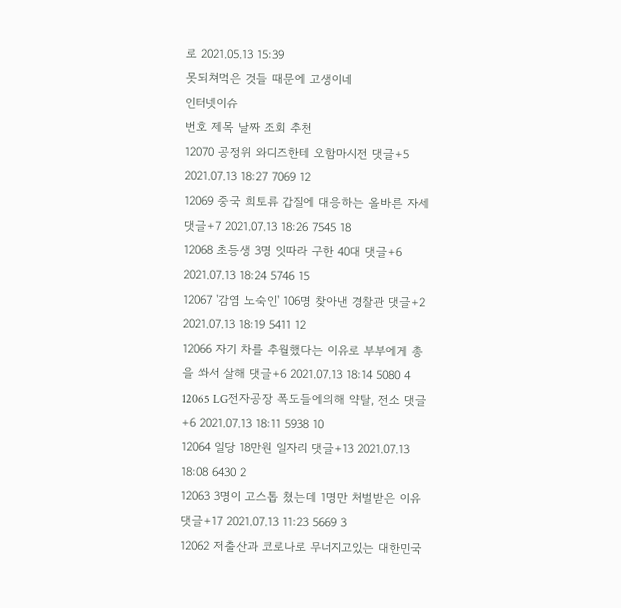로 2021.05.13 15:39
못되쳐먹은 것들 때문에 고생이네
인터넷이슈
번호 제목 날짜 조회 추천
12070 공정위 와디즈한테 오함마시전 댓글+5 2021.07.13 18:27 7069 12
12069 중국 희토류 갑질에 대응하는 올바른 자세 댓글+7 2021.07.13 18:26 7545 18
12068 초등생 3명 잇따라 구한 40대 댓글+6 2021.07.13 18:24 5746 15
12067 '감염 노숙인' 106명 찾아낸 경찰관 댓글+2 2021.07.13 18:19 5411 12
12066 자기 차를 추월했다는 이유로 부부에게 총을 쏴서 살해 댓글+6 2021.07.13 18:14 5080 4
12065 LG전자공장 폭도들에의해 약탈, 전소 댓글+6 2021.07.13 18:11 5938 10
12064 일당 18만원 일자리 댓글+13 2021.07.13 18:08 6430 2
12063 3명이 고스톱 쳤는데 1명만 처벌받은 이유 댓글+17 2021.07.13 11:23 5669 3
12062 저출산과 코로나로 무너지고있는 대한민국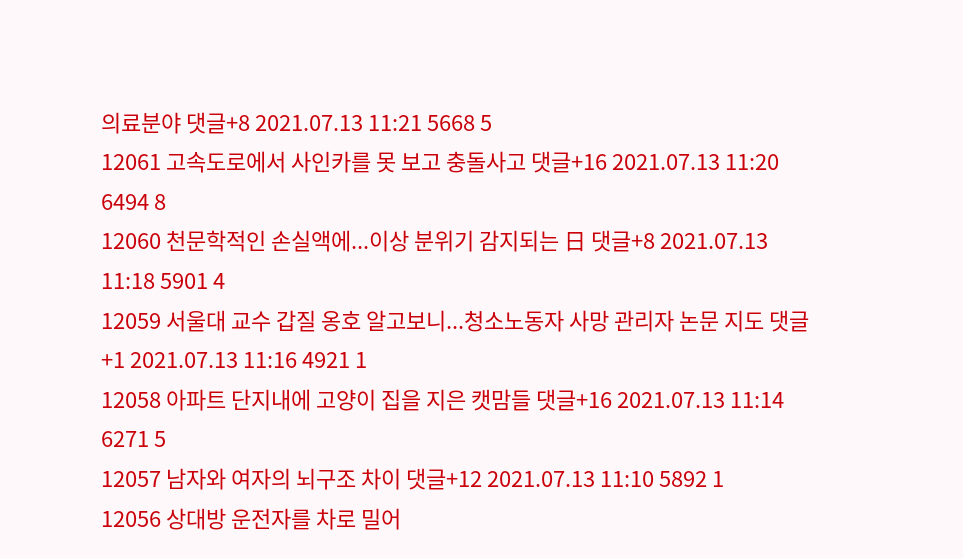의료분야 댓글+8 2021.07.13 11:21 5668 5
12061 고속도로에서 사인카를 못 보고 충돌사고 댓글+16 2021.07.13 11:20 6494 8
12060 천문학적인 손실액에...이상 분위기 감지되는 日 댓글+8 2021.07.13 11:18 5901 4
12059 서울대 교수 갑질 옹호 알고보니...청소노동자 사망 관리자 논문 지도 댓글+1 2021.07.13 11:16 4921 1
12058 아파트 단지내에 고양이 집을 지은 캣맘들 댓글+16 2021.07.13 11:14 6271 5
12057 남자와 여자의 뇌구조 차이 댓글+12 2021.07.13 11:10 5892 1
12056 상대방 운전자를 차로 밀어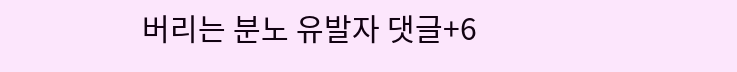버리는 분노 유발자 댓글+6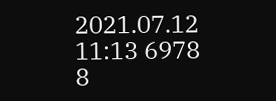2021.07.12 11:13 6978 8